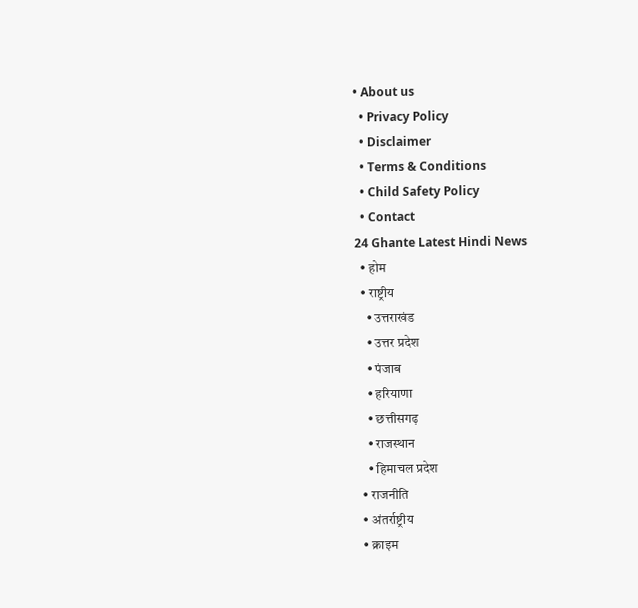• About us
  • Privacy Policy
  • Disclaimer
  • Terms & Conditions
  • Child Safety Policy
  • Contact
24 Ghante Latest Hindi News
  • होम
  • राष्ट्रीय
    • उत्तराखंड
    • उत्तर प्रदेश
    • पंजाब
    • हरियाणा
    • छत्तीसगढ़
    • राजस्थान
    • हिमाचल प्रदेश
  • राजनीति
  • अंतर्राष्ट्रीय
  • क्राइम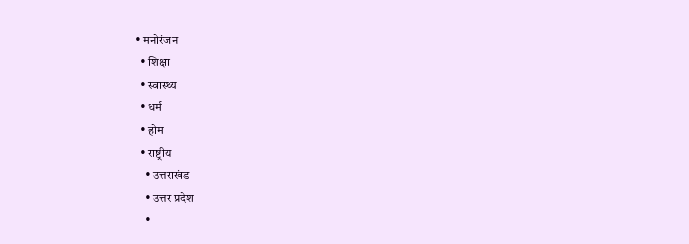• मनोरंजन
  • शिक्षा
  • स्वास्थ्य
  • धर्म
  • होम
  • राष्ट्रीय
    • उत्तराखंड
    • उत्तर प्रदेश
    •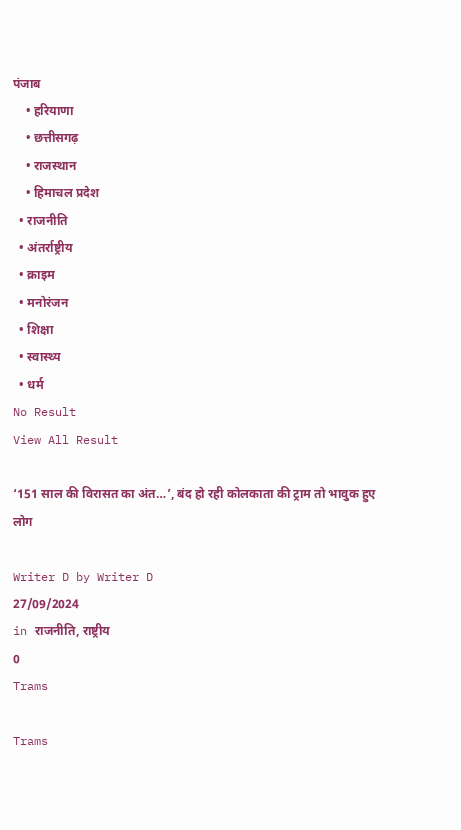पंजाब
    • हरियाणा
    • छत्तीसगढ़
    • राजस्थान
    • हिमाचल प्रदेश
  • राजनीति
  • अंतर्राष्ट्रीय
  • क्राइम
  • मनोरंजन
  • शिक्षा
  • स्वास्थ्य
  • धर्म
No Result
View All Result

‘151 साल की विरासत का अंत…’, बंद हो रही कोलकाता की ट्राम तो भावुक हुए लोग

Writer D by Writer D
27/09/2024
in राजनीति, राष्ट्रीय
0
Trams

Trams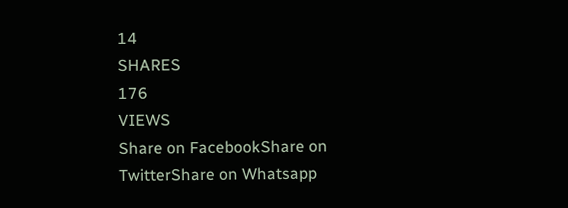14
SHARES
176
VIEWS
Share on FacebookShare on TwitterShare on Whatsapp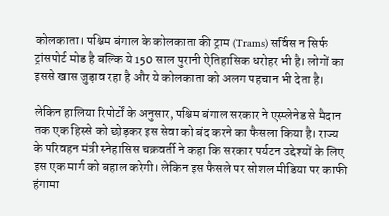कोलकाता। पश्चिम बंगाल के कोलकाता की ट्राम (Trams) सर्विस न सिर्फ ट्रांसपोर्ट मोड है बल्कि ये 150 साल पुरानी ऐतिहासिक धरोहर भी है। लोगों का इससे खास जुड़ाव रहा है और ये कोलकाता को अलग पहचान भी देता है।

लेकिन हालिया रिपोर्टों के अनुसार, पश्चिम बंगाल सरकार ने एस्प्लेनेड से मैदान तक एक हिस्से को छोड़कर इस सेवा को बंद करने का फैसला किया है। राज्य के परिवहन मंत्री स्नेहासिस चक्रवर्ती ने कहा कि सरकार पर्यटन उद्देश्यों के लिए इस एक मार्ग को बहाल करेगी। लेकिन इस फैसले पर सोशल मीडिया पर काफी हंगामा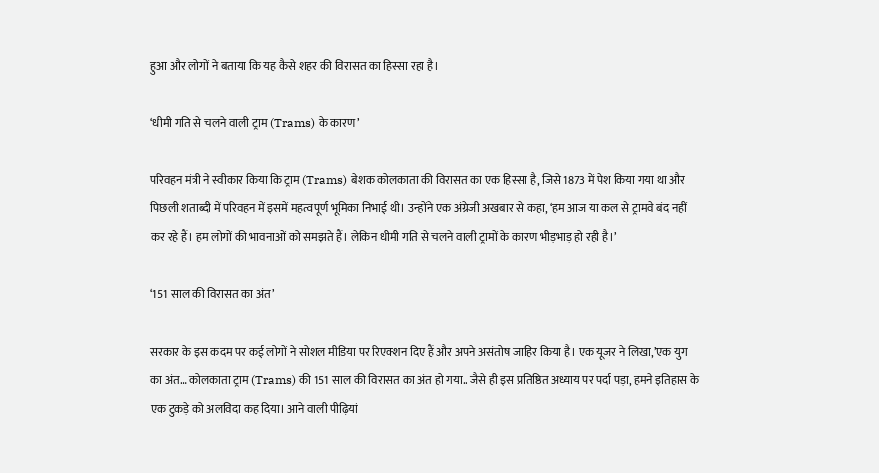हुआ और लोगों ने बताया कि यह कैसे शहर की विरासत का हिस्सा रहा है।

‘धीमी गति से चलने वाली ट्राम (Trams) के कारण’

परिवहन मंत्री ने स्वीकार किया कि ट्राम (Trams) बेशक कोलकाता की विरासत का एक हिस्सा है, जिसे 1873 में पेश किया गया था और पिछली शताब्दी में परिवहन में इसमें महत्वपूर्ण भूमिका निभाई थी। उन्होंने एक अंग्रेजी अखबार से कहा, ‘हम आज या कल से ट्रामवे बंद नहीं कर रहे हैं। हम लोगों की भावनाओं को समझते हैं। लेकिन धीमी गति से चलने वाली ट्रामों के कारण भीड़भाड़ हो रही है।’

‘151 साल की विरासत का अंत’

सरकार के इस कदम पर कई लोगों ने सोशल मीडिया पर रिएक्शन दिए हैं और अपने असंतोष जाहिर किया है। एक यूजर ने लिखा,’एक युग का अंत… कोलकाता ट्राम (Trams) की 151 साल की विरासत का अंत हो गया.. जैसे ही इस प्रतिष्ठित अध्याय पर पर्दा पड़ा, हमने इतिहास के एक टुकड़े को अलविदा कह दिया। आने वाली पीढ़ियां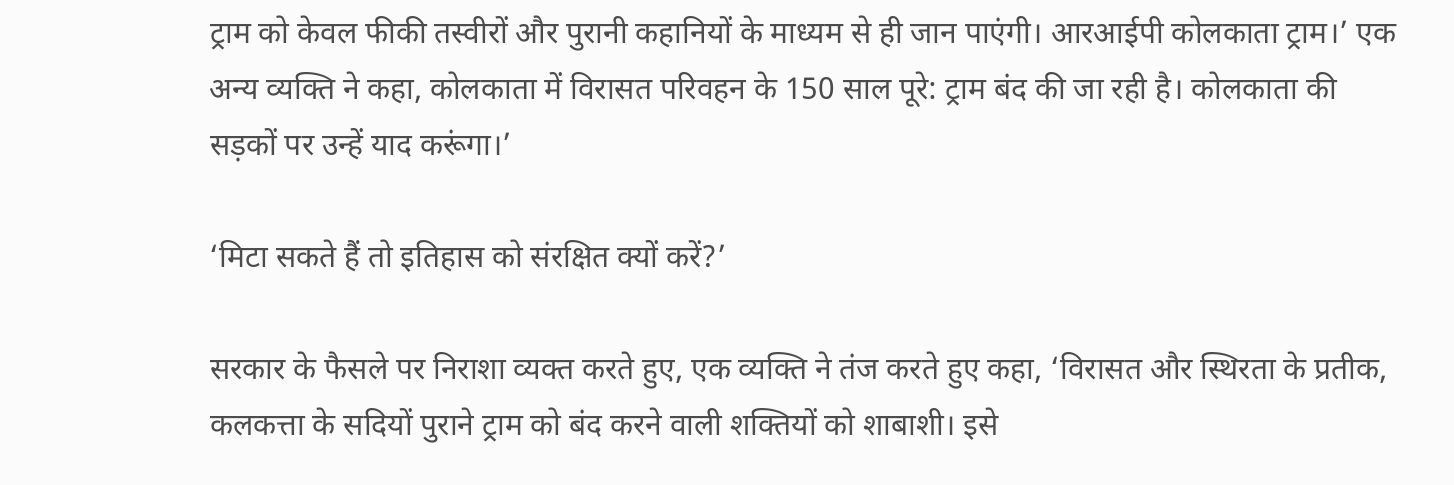ट्राम को केवल फीकी तस्वीरों और पुरानी कहानियों के माध्यम से ही जान पाएंगी। आरआईपी कोलकाता ट्राम।’ एक अन्य व्यक्ति ने कहा, कोलकाता में विरासत परिवहन के 150 साल पूरे: ट्राम बंद की जा रही है। कोलकाता की सड़कों पर उन्हें याद करूंगा।’

‘मिटा सकते हैं तो इतिहास को संरक्षित क्यों करें?’

सरकार के फैसले पर निराशा व्यक्त करते हुए, एक व्यक्ति ने तंज करते हुए कहा, ‘विरासत और स्थिरता के प्रतीक, कलकत्ता के सदियों पुराने ट्राम को बंद करने वाली शक्तियों को शाबाशी। इसे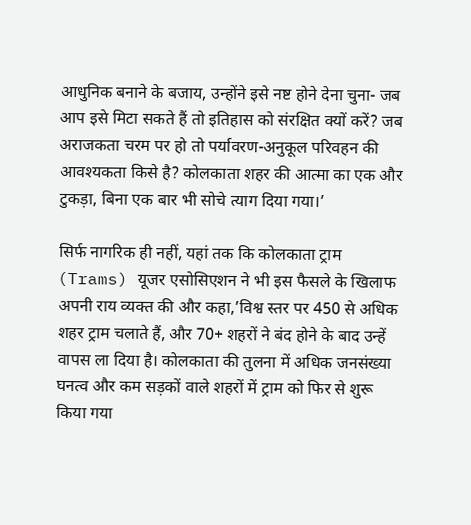आधुनिक बनाने के बजाय, उन्होंने इसे नष्ट होने देना चुना- जब आप इसे मिटा सकते हैं तो इतिहास को संरक्षित क्यों करें? जब अराजकता चरम पर हो तो पर्यावरण-अनुकूल परिवहन की आवश्यकता किसे है? कोलकाता शहर की आत्मा का एक और टुकड़ा, बिना एक बार भी सोचे त्याग दिया गया।’

सिर्फ नागरिक ही नहीं, यहां तक कि कोलकाता ट्राम (Trams) यूजर एसोसिएशन ने भी इस फैसले के खिलाफ अपनी राय व्यक्त की और कहा,’विश्व स्तर पर 450 से अधिक शहर ट्राम चलाते हैं, और 70+ शहरों ने बंद होने के बाद उन्हें वापस ला दिया है। कोलकाता की तुलना में अधिक जनसंख्या घनत्व और कम सड़कों वाले शहरों में ट्राम को फिर से शुरू किया गया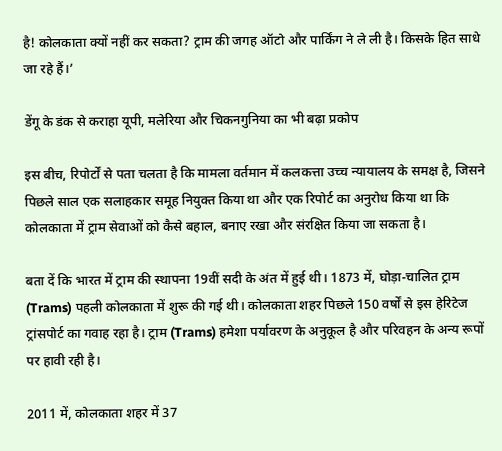है! कोलकाता क्यों नहीं कर सकता? ट्राम की जगह ऑटो और पार्किंग ने ले ली है। किसके हित साधे जा रहे हैं।’

डेंगू के डंक से कराहा यूपी, मलेरिया और चिकनगुनिया का भी बढ़ा प्रकोप

इस बीच, रिपोर्टों से पता चलता है कि मामला वर्तमान में कलकत्ता उच्च न्यायालय के समक्ष है, जिसने पिछले साल एक सलाहकार समूह नियुक्त किया था और एक रिपोर्ट का अनुरोध किया था कि कोलकाता में ट्राम सेवाओं को कैसे बहाल, बनाए रखा और संरक्षित किया जा सकता है।

बता दें कि भारत में ट्राम की स्थापना 19वीं सदी के अंत में हुई थी। 1873 में, घोड़ा-चालित ट्राम (Trams) पहली कोलकाता में शुरू की गई थी। कोलकाता शहर पिछले 150 वर्षों से इस हेरिटेज ट्रांसपोर्ट का गवाह रहा है। ट्राम (Trams) हमेशा पर्यावरण के अनुकूल है और परिवहन के अन्य रूपों पर हावी रही है।

2011 में, कोलकाता शहर में 37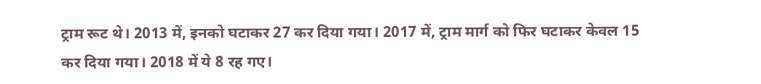ट्राम रूट थे। 2013 में, इनको घटाकर 27 कर दिया गया। 2017 में, ट्राम मार्ग को फिर घटाकर केवल 15 कर दिया गया। 2018 में ये 8 रह गए।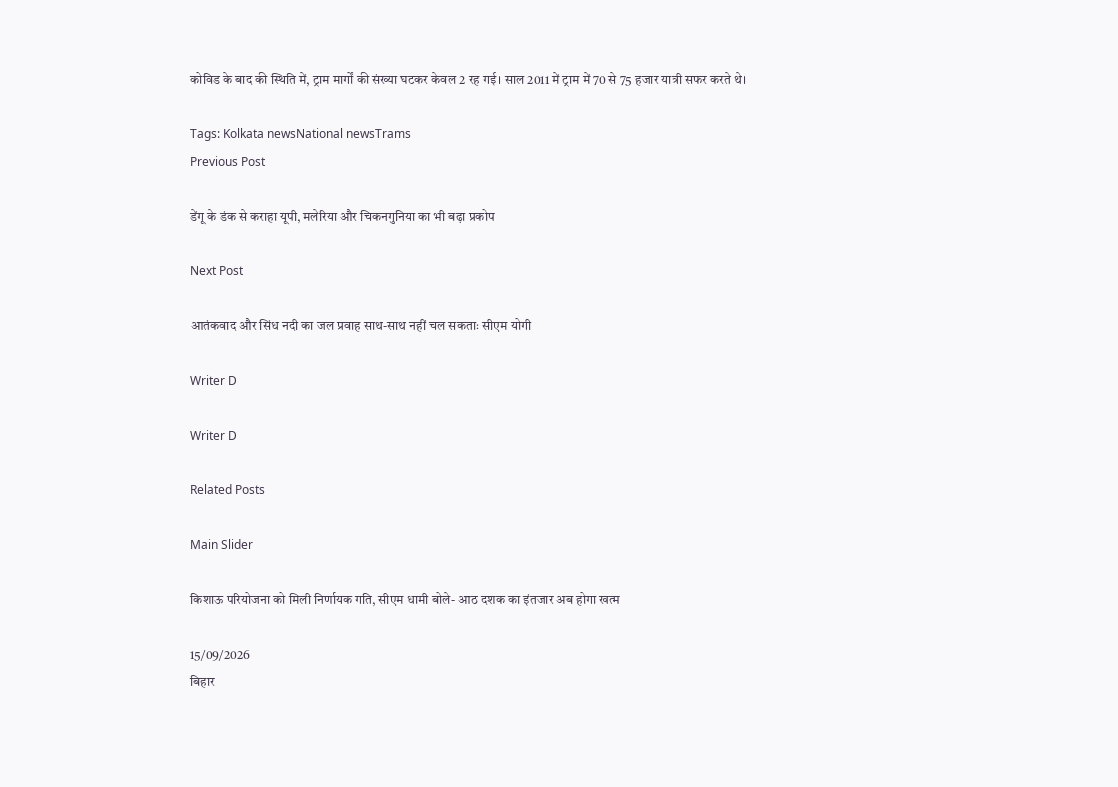कोविड के बाद की स्थिति में, ट्राम मार्गों की संख्या घटकर केवल 2 रह गई। साल 2011 में ट्राम में 70 से 75 हजार यात्री सफर करते थे।

Tags: Kolkata newsNational newsTrams
Previous Post

डेंगू के डंक से कराहा यूपी, मलेरिया और चिकनगुनिया का भी बढ़ा प्रकोप

Next Post

आतंकवाद और सिंध नदी का जल प्रवाह साथ-साथ नहीं चल सकताः सीएम योगी

Writer D

Writer D

Related Posts

Main Slider

किशाऊ परियोजना को मिली निर्णायक गति, सीएम धामी बोले- आठ दशक का इंतजार अब होगा खत्म

15/09/2026
बिहार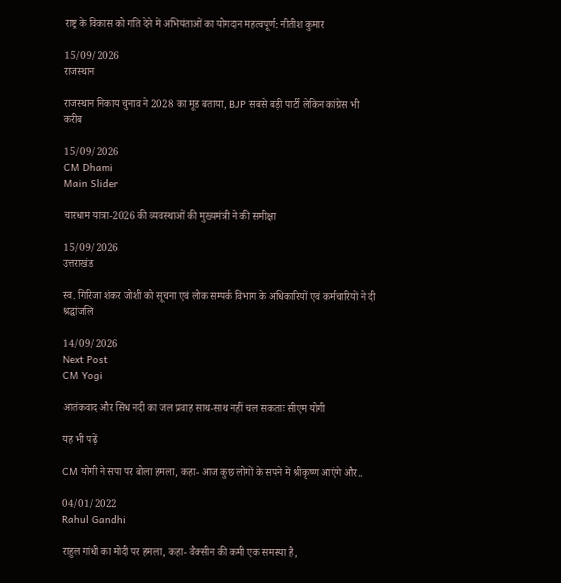राष्ट्र के विकास को गति देने में अभियंताओं का योगदान महत्वपूर्ण: नीतीश कुमार

15/09/2026
राजस्थान

राजस्थान निकाय चुनाव ने 2028 का मूड बताया, BJP सबसे बड़ी पार्टी लेकिन कांग्रेस भी करीब

15/09/2026
CM Dhami
Main Slider

चारधाम यात्रा-2026 की व्यवस्थाओं की मुख्यमंत्री ने की समीक्षा

15/09/2026
उत्तराखंड

स्व. गिरिजा शंकर जोशी को सूचना एवं लोक सम्पर्क विभाग के अधिकारियों एवं कर्मचारियों ने दी श्रद्धांजलि

14/09/2026
Next Post
CM Yogi

आतंकवाद और सिंध नदी का जल प्रवाह साथ-साथ नहीं चल सकताः सीएम योगी

यह भी पढ़ें

CM योगी ने सपा पर बोला हमला, कहा- आज कुछ लोगों के सपने में श्रीकृष्ण आएंगे और..

04/01/2022
Rahul Gandhi

राहुल गांधी का मोदी पर हमला, कहा- वैक्सीन की कमी एक समस्या है,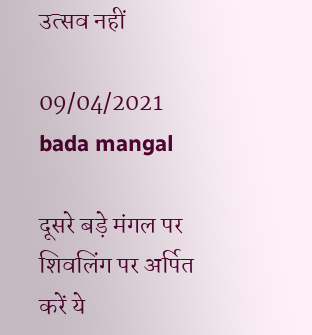उत्सव नहीं

09/04/2021
bada mangal

दूसरे बड़े मंगल पर शिवलिंग पर अर्पित करें ये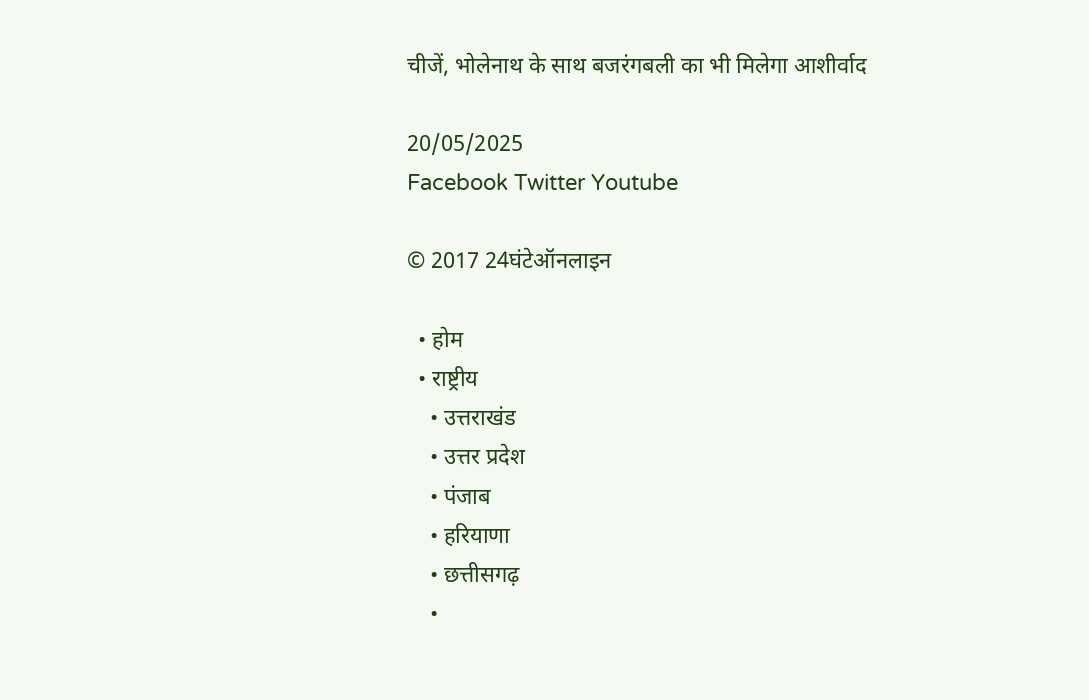चीजें, भोलेनाथ के साथ बजरंगबली का भी मिलेगा आशीर्वाद

20/05/2025
Facebook Twitter Youtube

© 2017 24घंटेऑनलाइन

  • होम
  • राष्ट्रीय
    • उत्तराखंड
    • उत्तर प्रदेश
    • पंजाब
    • हरियाणा
    • छत्तीसगढ़
    •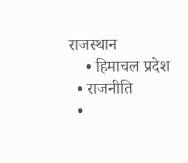राजस्थान
    • हिमाचल प्रदेश
  • राजनीति
  •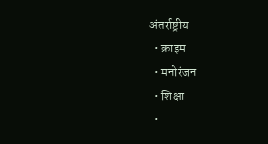अंतर्राष्ट्रीय
  • क्राइम
  • मनोरंजन
  • शिक्षा
  •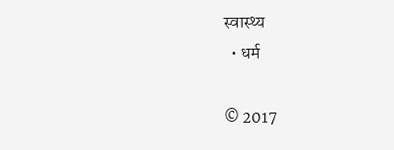स्वास्थ्य
  • धर्म

© 2017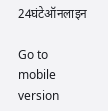24घंटेऑनलाइन

Go to mobile version